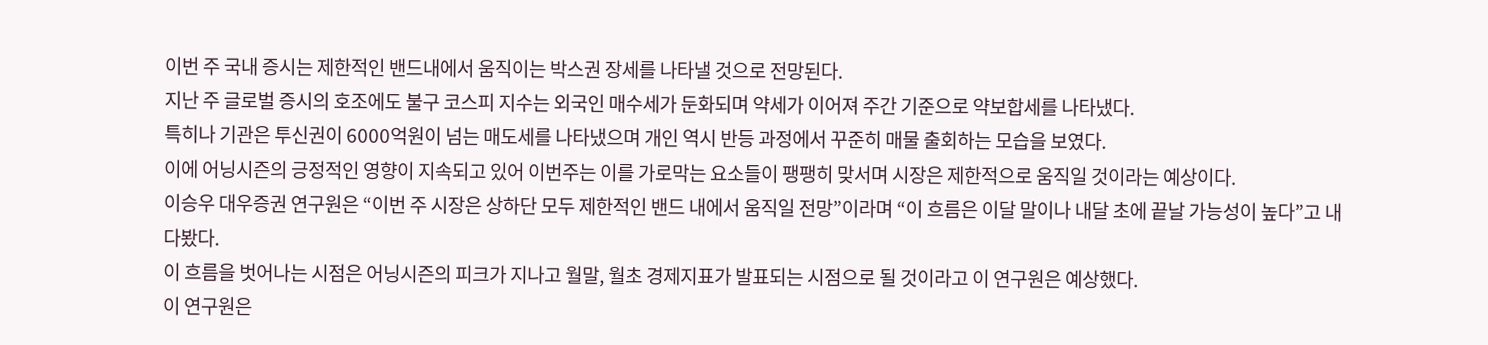이번 주 국내 증시는 제한적인 밴드내에서 움직이는 박스권 장세를 나타낼 것으로 전망된다.
지난 주 글로벌 증시의 호조에도 불구 코스피 지수는 외국인 매수세가 둔화되며 약세가 이어져 주간 기준으로 약보합세를 나타냈다.
특히나 기관은 투신권이 6000억원이 넘는 매도세를 나타냈으며 개인 역시 반등 과정에서 꾸준히 매물 출회하는 모습을 보였다.
이에 어닝시즌의 긍정적인 영향이 지속되고 있어 이번주는 이를 가로막는 요소들이 팽팽히 맞서며 시장은 제한적으로 움직일 것이라는 예상이다.
이승우 대우증권 연구원은 “이번 주 시장은 상하단 모두 제한적인 밴드 내에서 움직일 전망”이라며 “이 흐름은 이달 말이나 내달 초에 끝날 가능성이 높다”고 내다봤다.
이 흐름을 벗어나는 시점은 어닝시즌의 피크가 지나고 월말, 월초 경제지표가 발표되는 시점으로 될 것이라고 이 연구원은 예상했다.
이 연구원은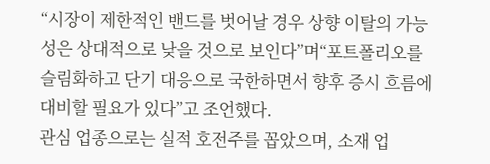“시장이 제한적인 밴드를 벗어날 경우 상향 이탈의 가능성은 상대적으로 낮을 것으로 보인다”며“포트폴리오를 슬림화하고 단기 대응으로 국한하면서 향후 증시 흐름에 대비할 필요가 있다”고 조언했다.
관심 업종으로는 실적 호전주를 꼽았으며, 소재 업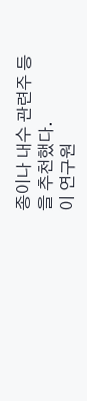종이나 내수 관련주 등을 추천했다.
이 연구원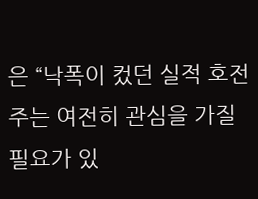은 “낙폭이 컸던 실적 호전주는 여전히 관심을 가질 필요가 있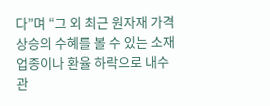다”며 “그 외 최근 원자재 가격 상승의 수혜를 볼 수 있는 소재 업종이나 환율 하락으로 내수 관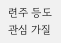련주 등도 관심 가질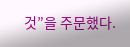것”을 주문했다.